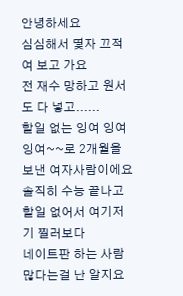안녕하세요
심심해서 몇자 끄적여 보고 가요
전 재수 망하고 원서도 다 넣고......
할일 없는 잉여 잉여 잉여~~로 2개월을 보낸 여자사람이에요
솔직히 수능 끝나고 할일 없어서 여기저기 찔러보다
네이트판 하는 사람 많다는걸 난 알지요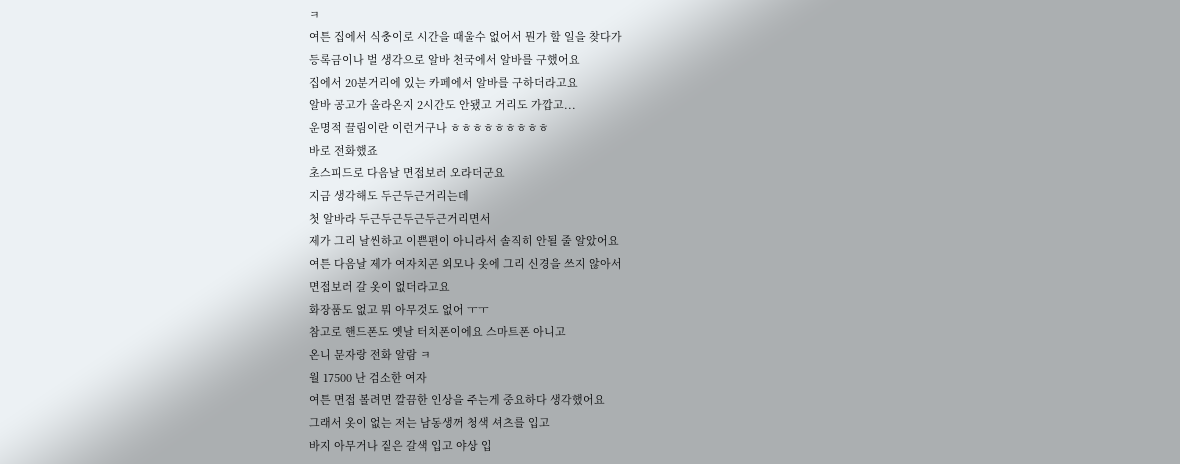ㅋ
여튼 집에서 식충이로 시간을 때울수 없어서 뭔가 할 일을 찾다가
등록금이나 벌 생각으로 알바 천국에서 알바를 구했어요
집에서 20분거리에 있는 카페에서 알바를 구하더라고요
알바 공고가 올라온지 2시간도 안됐고 거리도 가깝고...
운명적 끌림이란 이런거구나 ㅎㅎㅎㅎㅎㅎㅎㅎㅎ
바로 전화했죠
초스피드로 다음날 면접보러 오라더군요
지금 생각해도 두근두근거리는데
첫 알바라 두근두근두근두근거리면서
제가 그리 날씬하고 이쁜편이 아니라서 솔직히 안될 줄 알았어요
여튼 다음날 제가 여자치곤 외모나 옷에 그리 신경을 쓰지 않아서
면접보러 갈 옷이 없더라고요
화장품도 없고 뭐 아무것도 없어 ㅜㅜ
참고로 핸드폰도 옛날 터치폰이에요 스마트폰 아니고
온니 문자랑 전화 알람 ㅋ
월 17500 난 검소한 여자
여튼 면접 볼려면 깔끔한 인상을 주는게 중요하다 생각했어요
그래서 옷이 없는 저는 남동생꺼 청색 셔츠를 입고
바지 아무거나 짙은 갈색 입고 야상 입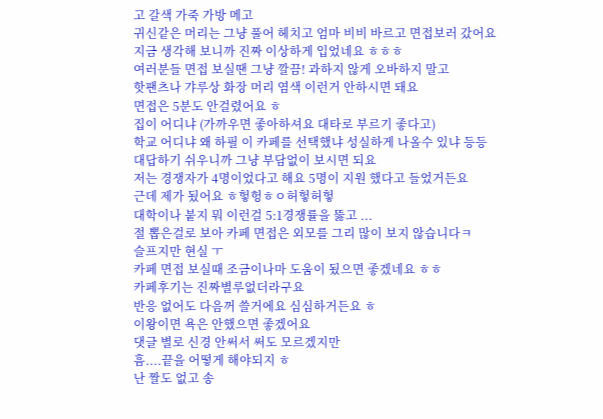고 갈색 가죽 가방 메고
귀신같은 머리는 그냥 풀어 헤치고 엄마 비비 바르고 면접보러 갔어요
지금 생각해 보니까 진짜 이상하게 입었네요 ㅎㅎㅎ
여러분들 면접 보실땐 그냥 깔끔! 과하지 않게 오바하지 말고
핫팬츠나 갸루상 화장 머리 염색 이런거 안하시면 돼요
면접은 5분도 안걸렸어요 ㅎ
집이 어디냐 (가까우면 좋아하셔요 대타로 부르기 좋다고)
학교 어디냐 왜 하필 이 카페를 선택했냐 성실하게 나올수 있냐 등등
대답하기 쉬우니까 그냥 부담없이 보시면 되요
저는 경쟁자가 4명이었다고 해요 5명이 지원 했다고 들었거든요
근데 제가 됬어요 ㅎ헣헝ㅎㅇ허헣허헣
대학이나 붙지 뭐 이런걸 5:1경쟁률을 뚫고 ...
절 뽑은걸로 보아 카페 면접은 외모를 그리 많이 보지 않습니다ㅋ
슬프지만 현실 ㅜ
카페 면접 보실때 조금이나마 도움이 됬으면 좋겠네요 ㅎㅎ
카페후기는 진짜별루없더라구요
반응 없어도 다음꺼 쓸거에요 심심하거든요 ㅎ
이왕이면 욕은 안했으면 좋겠어요
댓글 별로 신경 안써서 써도 모르겠지만
흠....끝을 어떻게 해야되지 ㅎ
난 짤도 없고 송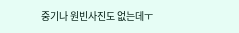중기나 원빈사진도 없는데ㅜ